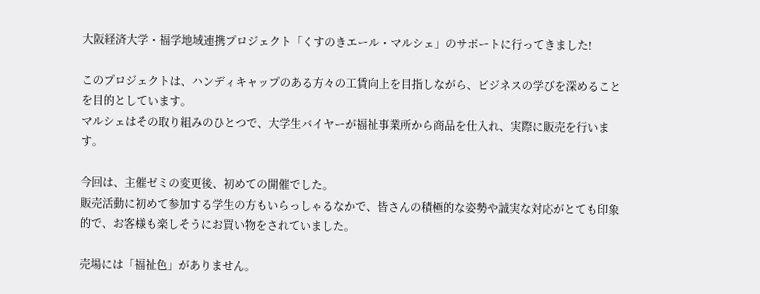大阪経済大学・福学地域連携プロジェクト「くすのきエール・マルシェ」のサポートに行ってきました!

このプロジェクトは、ハンディキャップのある方々の工賃向上を目指しながら、ビジネスの学びを深めることを目的としています。
マルシェはその取り組みのひとつで、大学生バイヤーが福祉事業所から商品を仕入れ、実際に販売を行います。

今回は、主催ゼミの変更後、初めての開催でした。
販売活動に初めて参加する学生の方もいらっしゃるなかで、皆さんの積極的な姿勢や誠実な対応がとても印象的で、お客様も楽しそうにお買い物をされていました。

売場には「福祉色」がありません。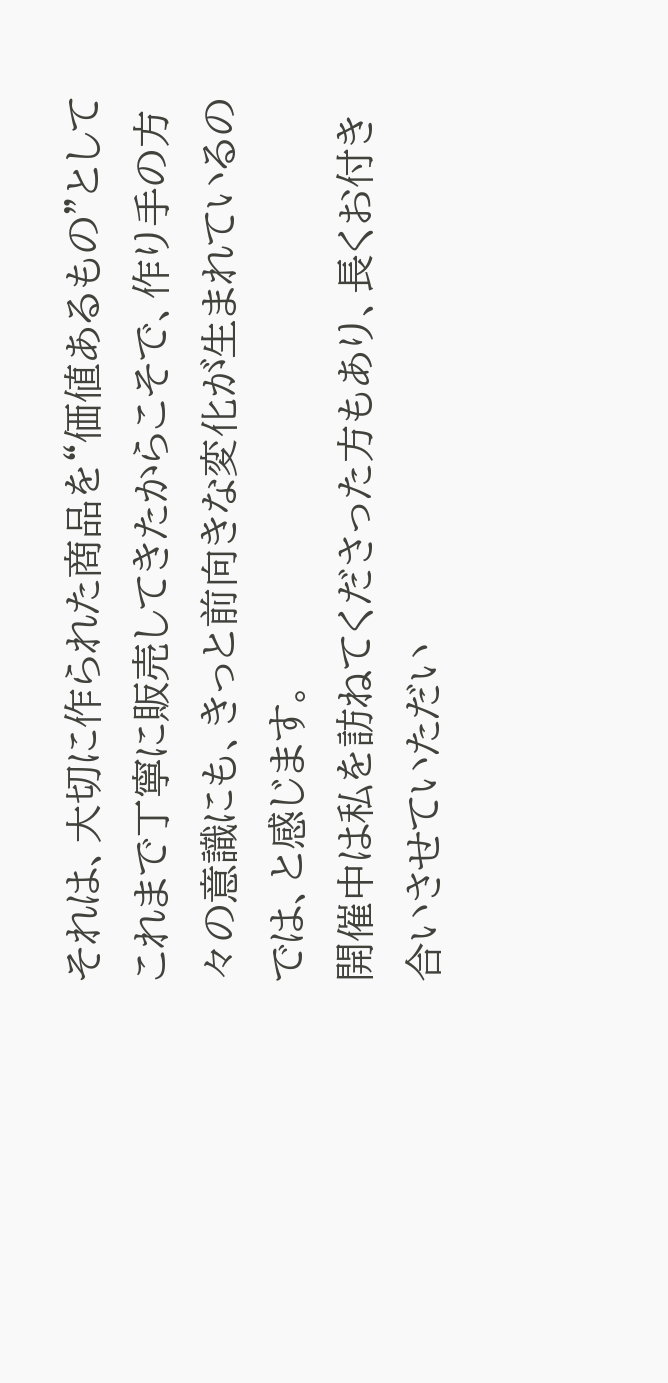それは、大切に作られた商品を“価値あるもの”としてこれまで丁寧に販売してきたからこそで、作り手の方々の意識にも、きっと前向きな変化が生まれているのでは、と感じます。
開催中は私を訪ねてくださった方もあり、長くお付き合いさせていただい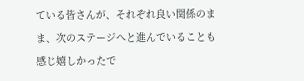ている皆さんが、それぞれ良い関係のまま、次のステージへと進んでいることも感じ嬉しかったで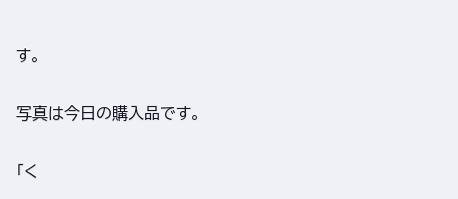す。

写真は今日の購入品です。

「く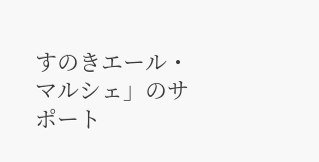すのきエール・マルシェ」のサポート